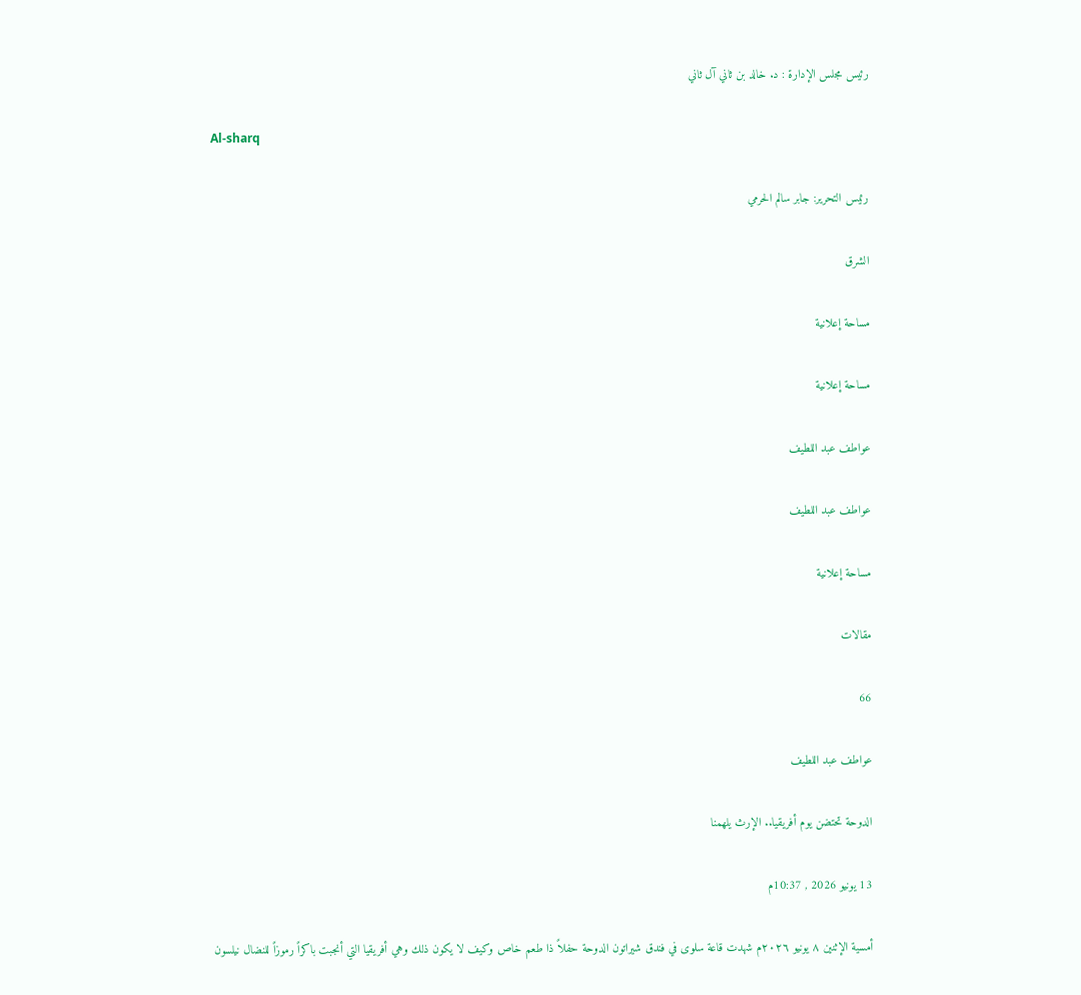رئيس مجلس الإدارة : د. خالد بن ثاني آل ثاني

Al-sharq

رئيس التحرير: جابر سالم الحرمي

الشرق

مساحة إعلانية

مساحة إعلانية

عواطف عبد اللطيف

عواطف عبد اللطيف

مساحة إعلانية

مقالات

66

عواطف عبد اللطيف

الدوحة تحتضن يوم أفريقيا.. الإرث يلهمنا

13 يونيو 2026 , 10:37م

أمسية الإثنين ٨ يونيو ٢٠٢٦م شهدت قاعة سلوى في فندق شيراتون الدوحة حفلاً ذا طعم خاص وكيف لا يكون ذلك وهي أفريقيا التي أنجبت باكراً رموزاً للنضال نيلسون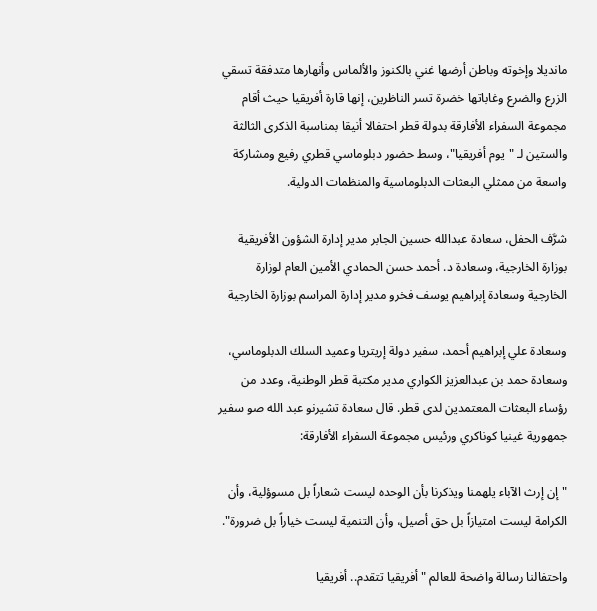مانديلا وإخوته وباطن أرضها غني بالكنوز والألماس وأنهارها متدفقة تسقي الزرع والضرع وغاباتها خضرة تسر الناظرين، إنها قارة أفريقيا حيث أقام مجموعة السفراء الأفارقة بدولة قطر احتفالا أنيقا بمناسبة الذكرى الثالثة والستين لـ "يوم أفريقيا"، وسط حضور دبلوماسي قطري رفيع ومشاركة واسعة من ممثلي البعثات الدبلوماسية والمنظمات الدولية.

شرَّف الحفل، سعادة عبدالله حسين الجابر مدير إدارة الشؤون الأفريقية بوزارة الخارجية، وسعادة د. أحمد حسن الحمادي الأمين العام لوزارة الخارجية وسعادة إبراهيم يوسف فخرو مدير إدارة المراسم بوزارة الخارجية

وسعادة علي إبراهيم أحمد، سفير دولة إريتريا وعميد السلك الدبلوماسي، وسعادة حمد بن عبدالعزيز الكواري مدير مكتبة قطر الوطنية، وعدد من رؤساء البعثات المعتمدين لدى قطر. قال سعادة تشيرنو عبد الله صو سفير جمهورية غينيا كوناكري ورئيس مجموعة السفراء الأفارقة:

"إن إرث الآباء يلهمنا ويذكرنا بأن الوحده ليست شعاراً بل مسوؤلية، وأن الكرامة ليست امتيازاً بل حق أصيل، وأن التنمية ليست خياراً بل ضرورة".

واحتفالنا رسالة واضحة للعالم "أفريقيا تتقدم.. أفريقيا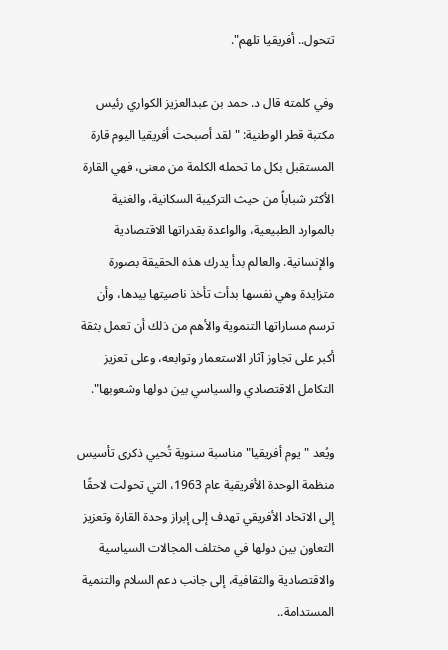تتحول.. أفريقيا تلهم".

وفي كلمته قال د. حمد بن عبدالعزيز الكواري رئيس مكتبة قطر الوطنية: "لقد أصبحت أفريقيا اليوم قارة المستقبل بكل ما تحمله الكلمة من معنى، فهي القارة الأكثر شباباً من حيث التركيبة السكانية، والغنية بالموارد الطبيعية، والواعدة بقدراتها الاقتصادية والإنسانية. والعالم بدأ يدرك هذه الحقيقة بصورة متزايدة وهي نفسها بدأت تأخذ ناصيتها بيدها، وأن ترسم مساراتها التنموية والأهم من ذلك أن تعمل بثقة أكبر على تجاوز آثار الاستعمار وتوابعه، وعلى تعزيز التكامل الاقتصادي والسياسي بين دولها وشعوبها".

ويُعد "يوم أفريقيا" مناسبة سنوية تُحيي ذكرى تأسيس منظمة الوحدة الأفريقية عام 1963، التي تحولت لاحقًا إلى الاتحاد الأفريقي تهدف إلى إبراز وحدة القارة وتعزيز التعاون بين دولها في مختلف المجالات السياسية والاقتصادية والثقافية، إلى جانب دعم السلام والتنمية المستدامة..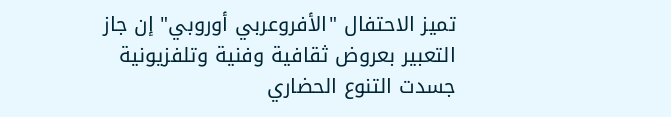تميز الاحتفال "الأفروعربي أوروبي" إن جاز التعبير بعروض ثقافية وفنية وتلفزيونية جسدت التنوع الحضاري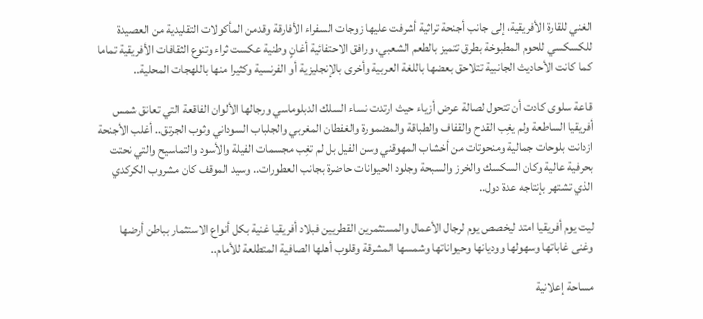الغني للقارة الأفريقية، إلى جانب أجنحة تراثية أشرفت عليها زوجات السفراء الأفارقة وقدمن المأكولات التقليدية من العصيدة للكسكسي للحوم المطبوخة بطرق تتميز بالطعم الشعبي، ورافق الاحتفائية أغانٍ وطنية عكست ثراء وتنوع الثقافات الأفريقية تماما كما كانت الأحاديث الجانبية تتلاحق بعضها باللغة العربية وأخرى بالإنجليزية أو الفرنسية وكثيرا منها باللهجات المحلية..

قاعة سلوى كادت أن تتحول لصالة عرض أزياء حيث ارتدت نساء السلك الدبلوماسي ورجالها الألوان الفاقعة التي تعانق شمس أفريقيا الساطعة ولم يغِب القدح والقفاف والطباقة والمضمورة والغفطان المغربي والجلباب السوداني وثوب الجرتق.. أغلب الأجنحة ازدانت بلوحات جمالية ومنحوتات من أخشاب المهوقني وسن الفيل بل لم تغِب مجسمات الفيلة والأسود والتماسيح والتي نحتت بحرفية عالية وكان السكسك والخرز والسبحة وجلود الحيوانات حاضرة بجانب العطورات.. وسيد الموقف كان مشروب الكركدي الذي تشتهر بإنتاجه عدة دول..

ليت يوم أفريقيا امتد ليخصص يوم لرجال الأعمال والمستثمرين القطريين فبلاد أفريقيا غنية بكل أنواع الاستثمار بباطن أرضها وغنى غاباتها وسهولها ووديانها وحيواناتها وشمسها المشرقة وقلوب أهلها الصافية المتطلعة للأمام..

مساحة إعلانية